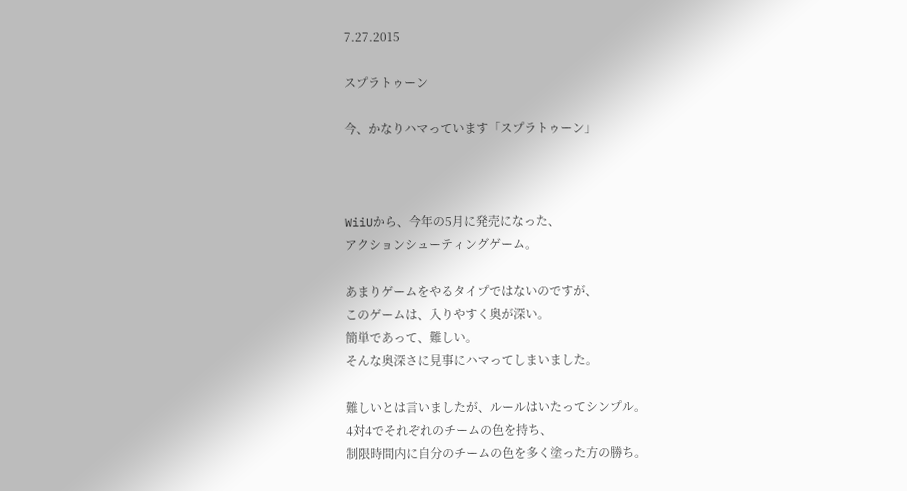7.27.2015

スプラトゥーン

今、かなりハマっています「スプラトゥーン」



WiiUから、今年の5月に発売になった、
アクションシューティングゲーム。

あまりゲームをやるタイプではないのですが、
このゲームは、入りやすく奥が深い。
簡単であって、難しい。
そんな奥深さに見事にハマってしまいました。

難しいとは言いましたが、ルールはいたってシンプル。
4対4でそれぞれのチームの色を持ち、
制限時間内に自分のチームの色を多く塗った方の勝ち。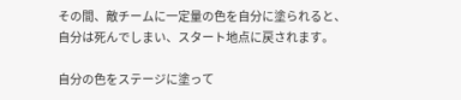その間、敵チームに一定量の色を自分に塗られると、
自分は死んでしまい、スタート地点に戻されます。

自分の色をステージに塗って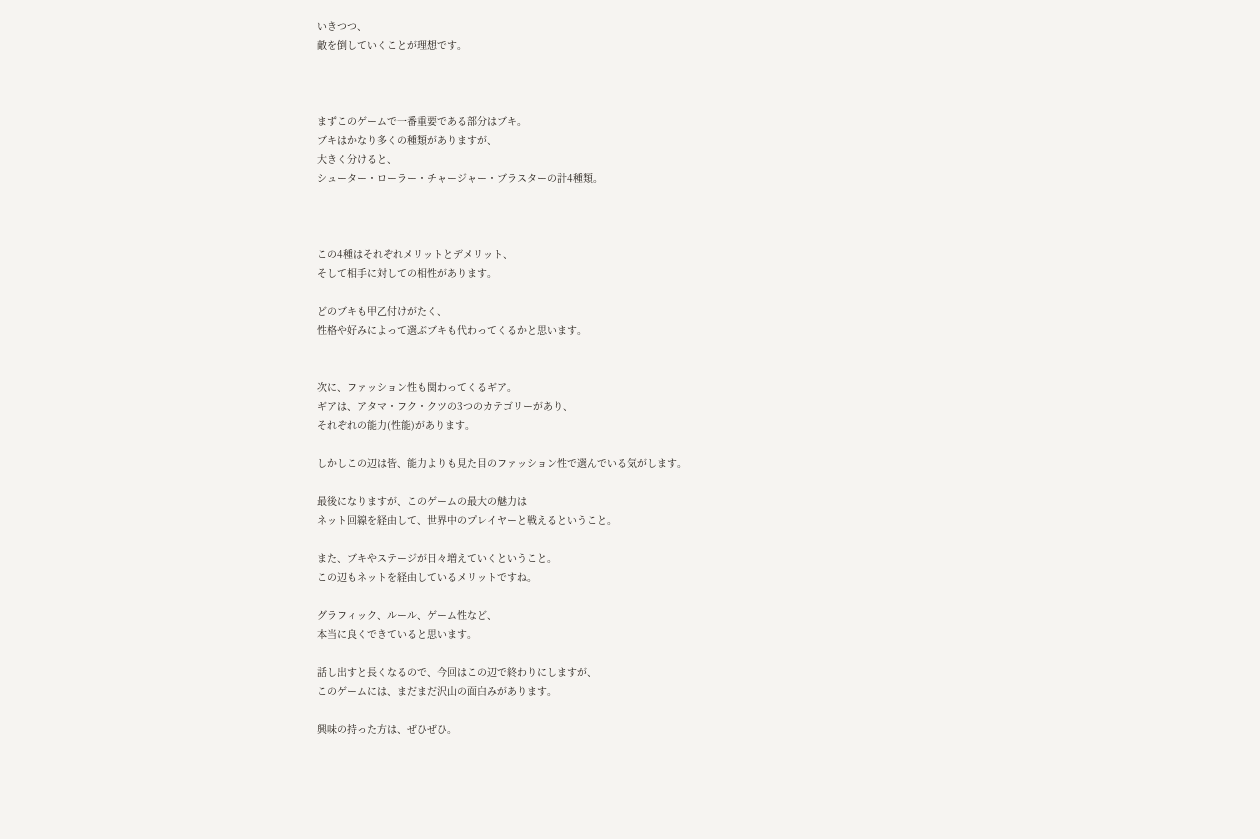いきつつ、
敵を倒していくことが理想です。



まずこのゲームで一番重要である部分はブキ。
ブキはかなり多くの種類がありますが、
大きく分けると、
シューター・ローラー・チャージャー・ブラスターの計4種類。



この4種はそれぞれメリットとデメリット、
そして相手に対しての相性があります。

どのブキも甲乙付けがたく、
性格や好みによって選ぶブキも代わってくるかと思います。


次に、ファッション性も関わってくるギア。
ギアは、アタマ・フク・クツの3つのカテゴリーがあり、
それぞれの能力(性能)があります。

しかしこの辺は皆、能力よりも見た目のファッション性で選んでいる気がします。

最後になりますが、このゲームの最大の魅力は
ネット回線を経由して、世界中のプレイヤーと戦えるということ。

また、ブキやステージが日々増えていくということ。
この辺もネットを経由しているメリットですね。

グラフィック、ルール、ゲーム性など、
本当に良くできていると思います。

話し出すと長くなるので、今回はこの辺で終わりにしますが、
このゲームには、まだまだ沢山の面白みがあります。

興味の持った方は、ぜひぜひ。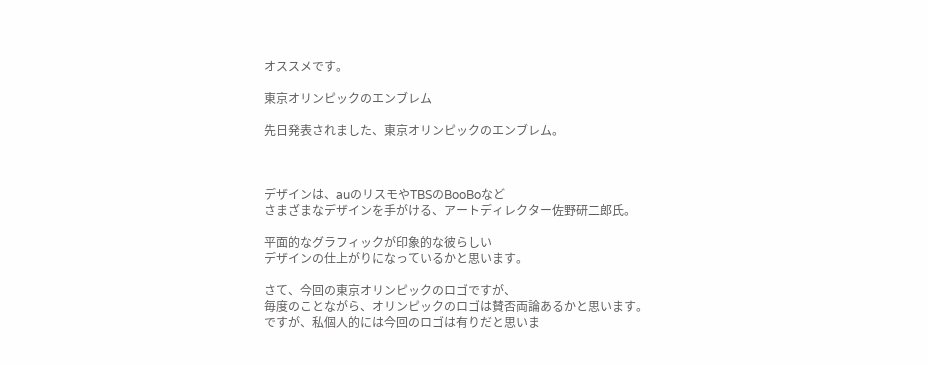オススメです。

東京オリンピックのエンブレム

先日発表されました、東京オリンピックのエンブレム。



デザインは、auのリスモやTBSのBooBoなど
さまざまなデザインを手がける、アートディレクター佐野研二郎氏。

平面的なグラフィックが印象的な彼らしい
デザインの仕上がりになっているかと思います。

さて、今回の東京オリンピックのロゴですが、
毎度のことながら、オリンピックのロゴは賛否両論あるかと思います。
ですが、私個人的には今回のロゴは有りだと思いま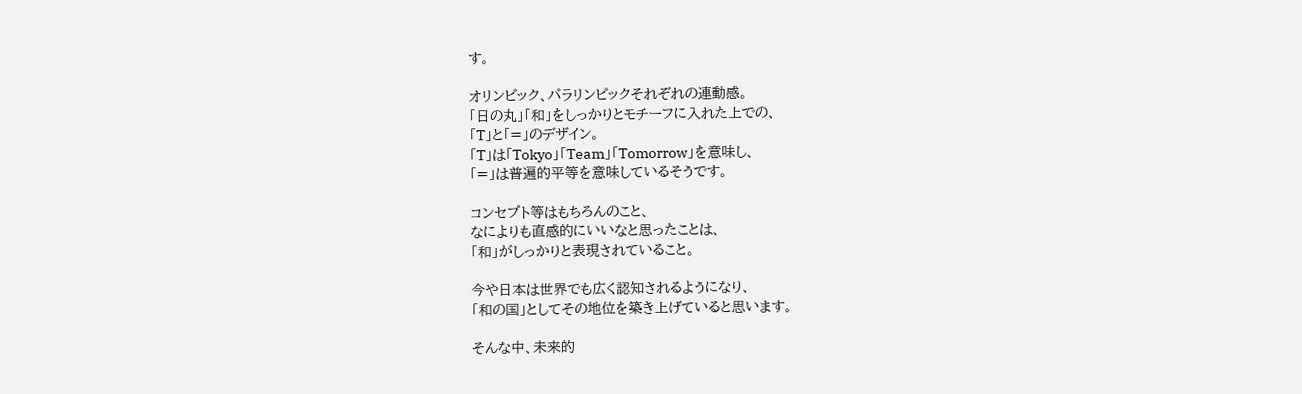す。

オリンピック、パラリンピックそれぞれの連動感。
「日の丸」「和」をしっかりとモチーフに入れた上での、
「T」と「=」のデザイン。
「T」は「Tokyo」「Team」「Tomorrow」を意味し、
「=」は普遍的平等を意味しているそうです。

コンセプト等はもちろんのこと、
なによりも直感的にいいなと思ったことは、
「和」がしっかりと表現されていること。

今や日本は世界でも広く認知されるようになり、
「和の国」としてその地位を築き上げていると思います。

そんな中、未来的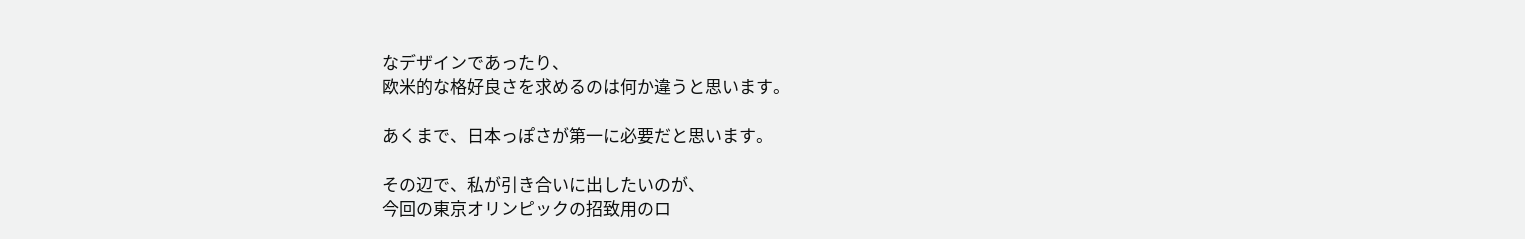なデザインであったり、
欧米的な格好良さを求めるのは何か違うと思います。

あくまで、日本っぽさが第一に必要だと思います。

その辺で、私が引き合いに出したいのが、
今回の東京オリンピックの招致用のロ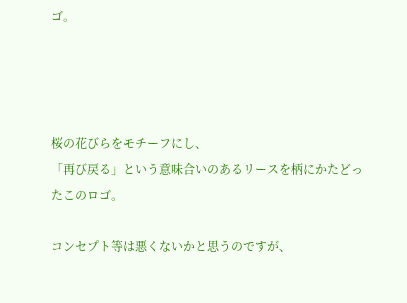ゴ。




桜の花びらをモチーフにし、
「再び戻る」という意味合いのあるリースを柄にかたどったこのロゴ。

コンセプト等は悪くないかと思うのですが、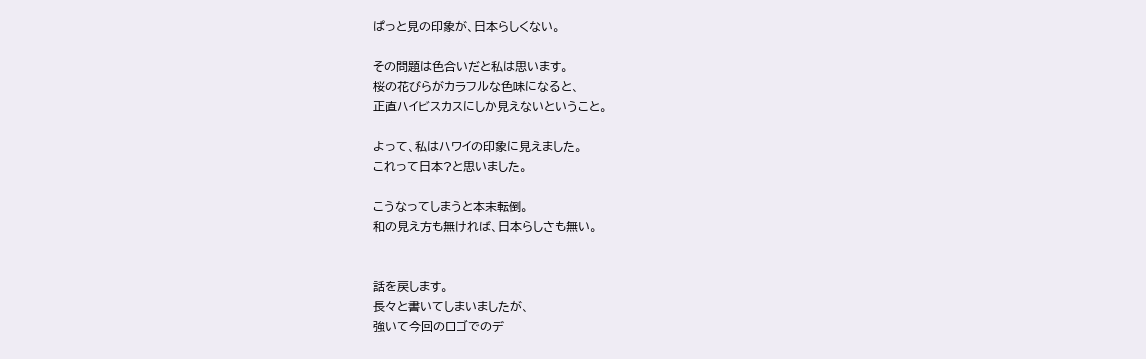ぱっと見の印象が、日本らしくない。

その問題は色合いだと私は思います。
桜の花びらがカラフルな色味になると、
正直ハイビスカスにしか見えないということ。

よって、私はハワイの印象に見えました。
これって日本?と思いました。

こうなってしまうと本末転倒。
和の見え方も無ければ、日本らしさも無い。


話を戻します。
長々と書いてしまいましたが、
強いて今回のロゴでのデ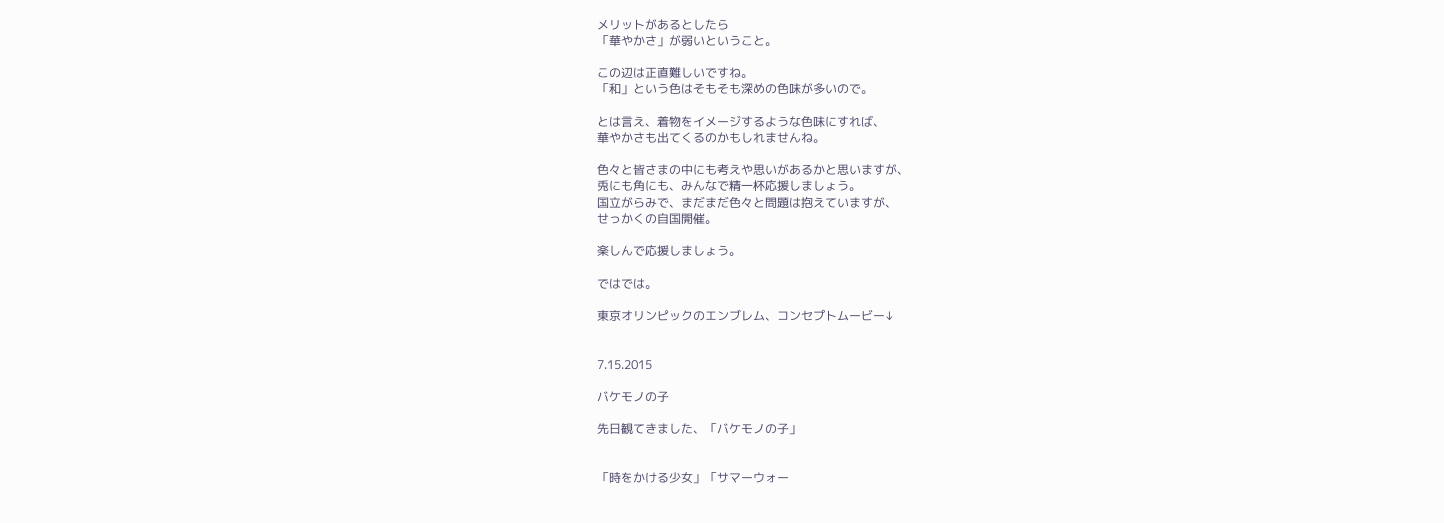メリットがあるとしたら
「華やかさ」が弱いということ。

この辺は正直難しいですね。
「和」という色はそもそも深めの色味が多いので。

とは言え、着物をイメージするような色味にすれば、
華やかさも出てくるのかもしれませんね。

色々と皆さまの中にも考えや思いがあるかと思いますが、
兎にも角にも、みんなで精一杯応援しましょう。
国立がらみで、まだまだ色々と問題は抱えていますが、
せっかくの自国開催。

楽しんで応援しましょう。

ではでは。

東京オリンピックのエンブレム、コンセプトムービー↓


7.15.2015

バケモノの子

先日観てきました、「バケモノの子」


「時をかける少女」「サマーウォー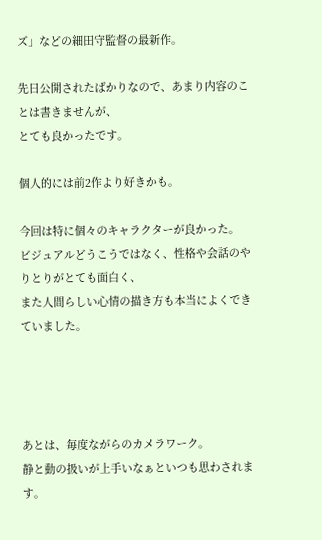ズ」などの細田守監督の最新作。

先日公開されたばかりなので、あまり内容のことは書きませんが、
とても良かったです。

個人的には前2作より好きかも。

今回は特に個々のキャラクターが良かった。
ビジュアルどうこうではなく、性格や会話のやりとりがとても面白く、
また人間らしい心情の描き方も本当によくできていました。




あとは、毎度ながらのカメラワーク。
静と動の扱いが上手いなぁといつも思わされます。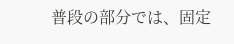普段の部分では、固定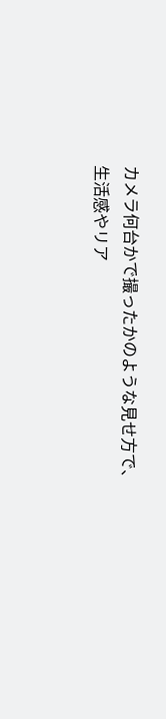カメラ何台かで撮ったかのような見せ方で、
生活感やリア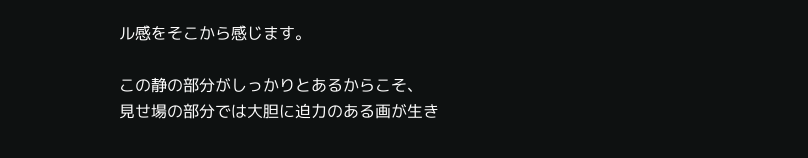ル感をそこから感じます。

この静の部分がしっかりとあるからこそ、
見せ場の部分では大胆に迫力のある画が生き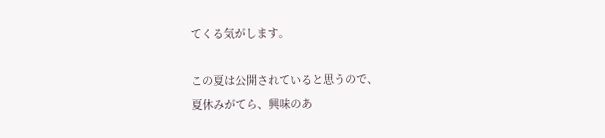てくる気がします。

この夏は公開されていると思うので、
夏休みがてら、興味のあ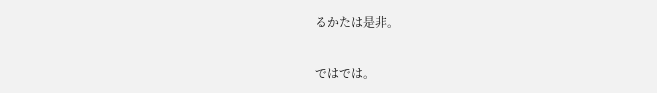るかたは是非。

ではでは。